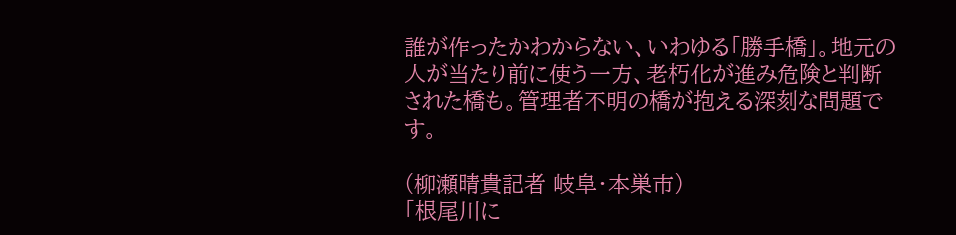誰が作ったかわからない、いわゆる「勝手橋」。地元の人が当たり前に使う一方、老朽化が進み危険と判断された橋も。管理者不明の橋が抱える深刻な問題です。

(柳瀬晴貴記者 岐阜・本巣市)
「根尾川に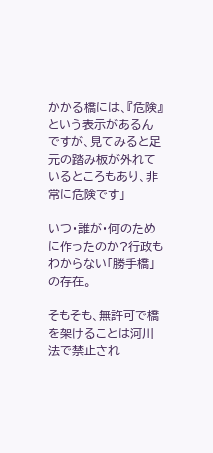かかる橋には、『危険』という表示があるんですが、見てみると足元の踏み板が外れているところもあり、非常に危険です」

いつ・誰が・何のために作ったのか?行政もわからない「勝手橋」の存在。

そもそも、無許可で橋を架けることは河川法で禁止され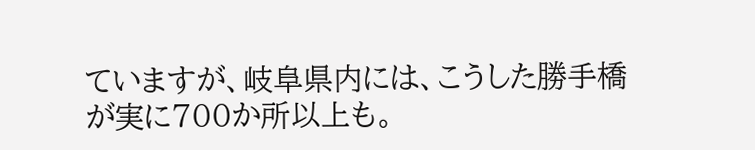ていますが、岐阜県内には、こうした勝手橋が実に700か所以上も。